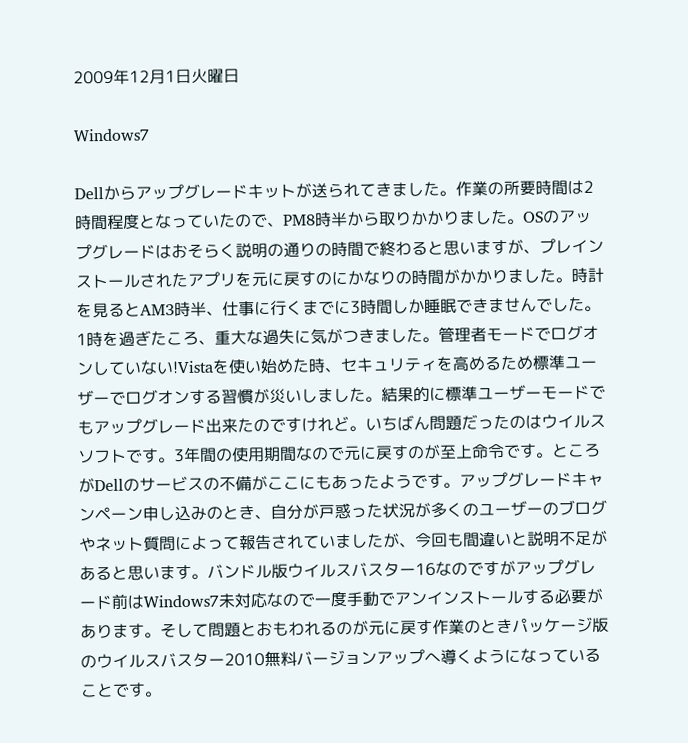2009年12月1日火曜日

Windows7

Dellからアップグレードキットが送られてきました。作業の所要時間は2時間程度となっていたので、PM8時半から取りかかりました。OSのアップグレードはおそらく説明の通りの時間で終わると思いますが、プレインストールされたアプリを元に戻すのにかなりの時間がかかりました。時計を見るとAM3時半、仕事に行くまでに3時間しか睡眠できませんでした。1時を過ぎたころ、重大な過失に気がつきました。管理者モードでログオンしていない!Vistaを使い始めた時、セキュリティを高めるため標準ユーザーでログオンする習慣が災いしました。結果的に標準ユーザーモードでもアップグレード出来たのですけれど。いちばん問題だったのはウイルスソフトです。3年間の使用期間なので元に戻すのが至上命令です。ところがDellのサービスの不備がここにもあったようです。アップグレードキャンペーン申し込みのとき、自分が戸惑った状況が多くのユーザーのブログやネット質問によって報告されていましたが、今回も間違いと説明不足があると思います。バンドル版ウイルスバスター16なのですがアップグレード前はWindows7未対応なので一度手動でアンインストールする必要があります。そして問題とおもわれるのが元に戻す作業のときパッケージ版のウイルスバスター2010無料バージョンアップへ導くようになっていることです。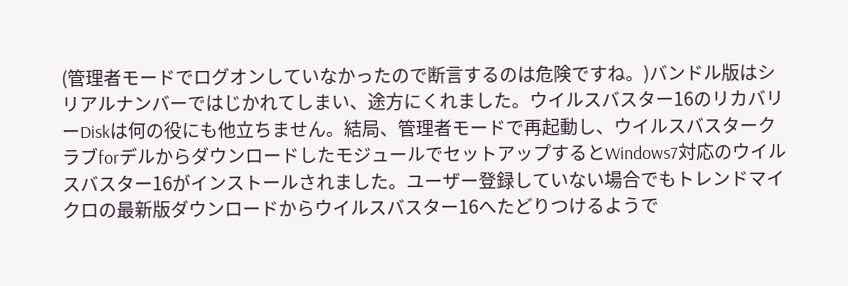(管理者モードでログオンしていなかったので断言するのは危険ですね。)バンドル版はシリアルナンバーではじかれてしまい、途方にくれました。ウイルスバスター16のリカバリーDiskは何の役にも他立ちません。結局、管理者モードで再起動し、ウイルスバスタークラブforデルからダウンロードしたモジュールでセットアップするとWindows7対応のウイルスバスター16がインストールされました。ユーザー登録していない場合でもトレンドマイクロの最新版ダウンロードからウイルスバスター16へたどりつけるようで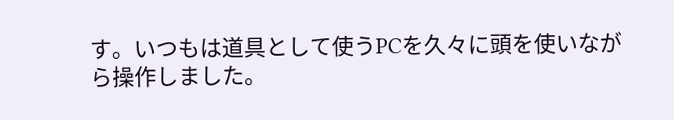す。いつもは道具として使うPCを久々に頭を使いながら操作しました。